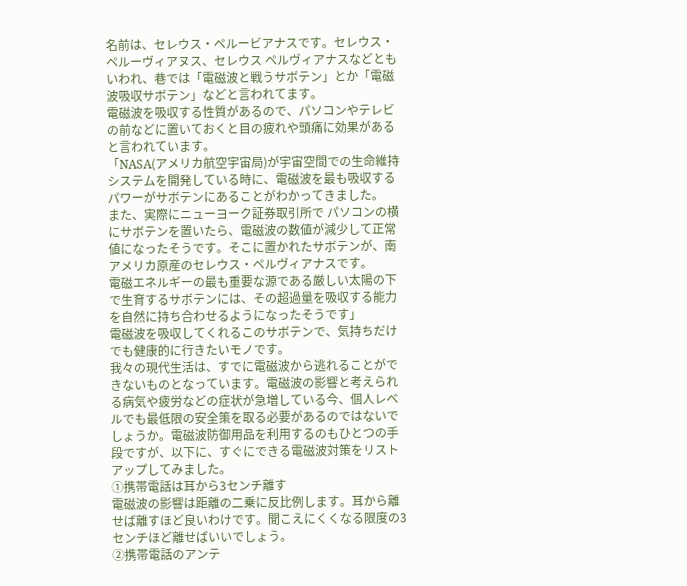名前は、セレウス・ペルービアナスです。セレウス・ペルーヴィアヌス、セレウス ペルヴィアナスなどともいわれ、巷では「電磁波と戦うサボテン」とか「電磁波吸収サボテン」などと言われてます。
電磁波を吸収する性質があるので、パソコンやテレビの前などに置いておくと目の疲れや頭痛に効果があると言われています。
「NASA(アメリカ航空宇宙局)が宇宙空間での生命維持システムを開発している時に、電磁波を最も吸収するパワーがサボテンにあることがわかってきました。
また、実際にニューヨーク証券取引所で パソコンの横にサボテンを置いたら、電磁波の数値が減少して正常値になったそうです。そこに置かれたサボテンが、南アメリカ原産のセレウス・ペルヴィアナスです。
電磁エネルギーの最も重要な源である厳しい太陽の下で生育するサボテンには、その超過量を吸収する能力を自然に持ち合わせるようになったそうです」
電磁波を吸収してくれるこのサボテンで、気持ちだけでも健康的に行きたいモノです。
我々の現代生活は、すでに電磁波から逃れることができないものとなっています。電磁波の影響と考えられる病気や疲労などの症状が急増している今、個人レベルでも最低限の安全策を取る必要があるのではないでしょうか。電磁波防御用品を利用するのもひとつの手段ですが、以下に、すぐにできる電磁波対策をリストアップしてみました。
①携帯電話は耳から3センチ離す
電磁波の影響は距離の二乗に反比例します。耳から離せば離すほど良いわけです。聞こえにくくなる限度の3センチほど離せばいいでしょう。
②携帯電話のアンテ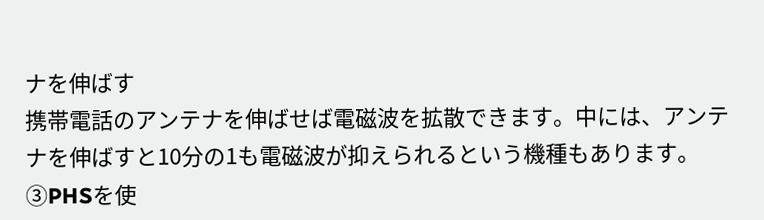ナを伸ばす
携帯電話のアンテナを伸ばせば電磁波を拡散できます。中には、アンテナを伸ばすと10分の1も電磁波が抑えられるという機種もあります。
③PHSを使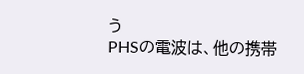う
PHSの電波は、他の携帯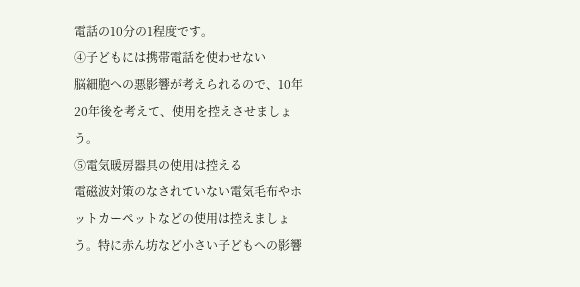電話の10分の1程度です。
④子どもには携帯電話を使わせない
脳細胞への悪影響が考えられるので、10年20年後を考えて、使用を控えさせましょう。
⑤電気暖房器具の使用は控える
電磁波対策のなされていない電気毛布やホットカーペットなどの使用は控えましょう。特に赤ん坊など小さい子どもへの影響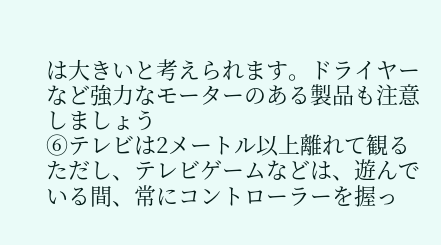は大きいと考えられます。ドライヤーなど強力なモーターのある製品も注意しましょう
⑥テレビは2メートル以上離れて観る
ただし、テレビゲームなどは、遊んでいる間、常にコントローラーを握っ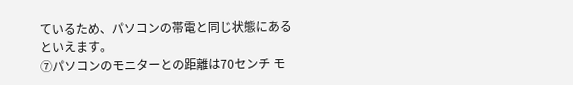ているため、パソコンの帯電と同じ状態にあるといえます。
⑦パソコンのモニターとの距離は70センチ モ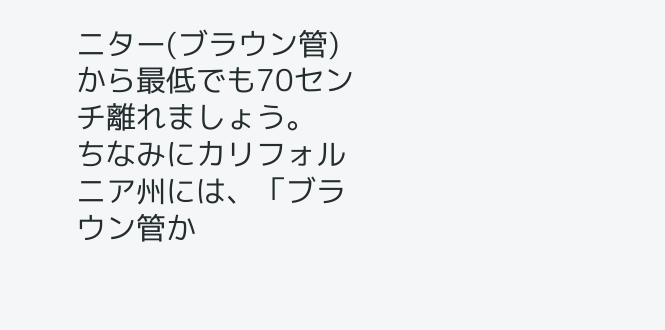ニター(ブラウン管)から最低でも70センチ離れましょう。
ちなみにカリフォルニア州には、「ブラウン管か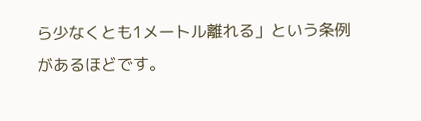ら少なくとも1メートル離れる」という条例があるほどです。